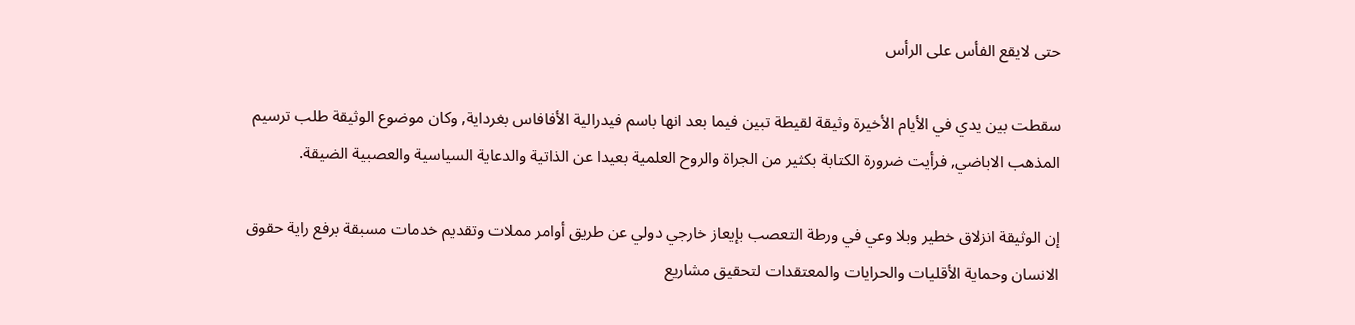حتى لايقع الفأس على الرأس

سقطت بين يدي في الأيام الأخيرة وثيقة لقيطة تبين فيما بعد انها باسم فيدرالية الأفافاس بغرداية, وكان موضوع الوثيقة طلب ترسيم المذهب الاباضي, فرأيت ضرورة الكتابة بكثير من الجراة والروح العلمية بعيدا عن الذاتية والدعاية السياسية والعصبية الضيقة.

إن الوثيقة انزلاق خطير وبلا وعي في ورطة التعصب بإيعاز خارجي دولي عن طريق أوامر مملات وتقديم خدمات مسبقة برفع راية حقوق الانسان وحماية الأقليات والحرايات والمعتقدات لتحقيق مشاريع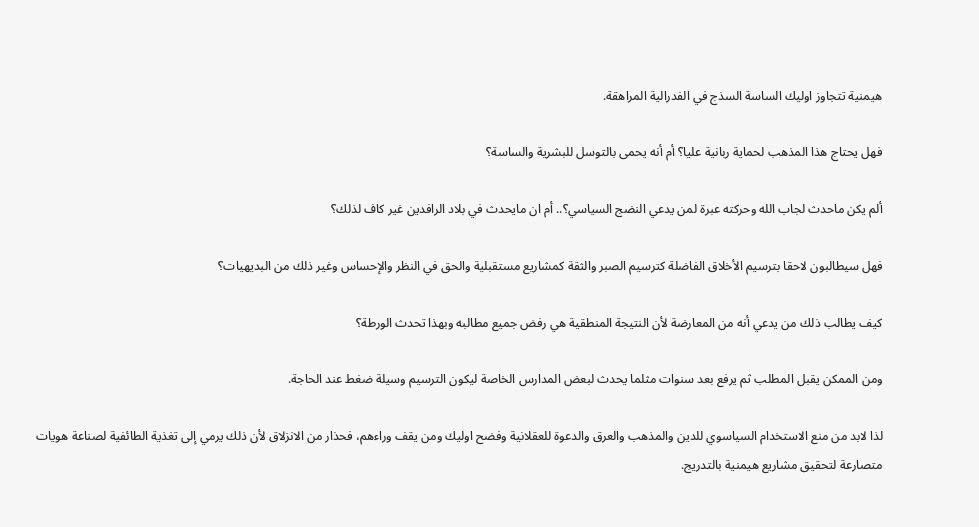هيمنية تتجاوز اوليك الساسة السذج في الفدرالية المراهقة.

فهل يحتاج هذا المذهب لحماية ربانية عليا؟ أم أنه يحمى بالتوسل للبشرية والساسة؟

ألم يكن ماحدث لجاب الله وحركته عبرة لمن يدعي النضج السياسي؟.. أم ان مايحدث في بلاد الرافدين غير كاف لذلك؟

فهل سيطالبون لاحقا بترسيم الأخلاق الفاضلة كترسيم الصبر والثقة كمشاريع مستقبلية والحق في النظر والإحساس وغير ذلك من البديهيات؟

كيف يطالب ذلك من يدعي أنه من المعارضة لأن النتيجة المنطقية هي رفض جميع مطالبه وبهذا تحدث الورطة؟

ومن الممكن يقبل المطلب ثم يرفع بعد سنوات مثلما يحدث لبعض المدارس الخاصة ليكون الترسيم وسيلة ضغط عند الحاجة.

لذا لابد من منع الاستخدام السياسوي للدين والمذهب والعرق والدعوة للعقلانية وفضح اوليك ومن يقف وراءهم، فحذار من الانزلاق لأن ذلك يرمي إلى تغذية الطائفية لصناعة هويات متصارعة لتحقيق مشاريع هيمنية بالتدريج.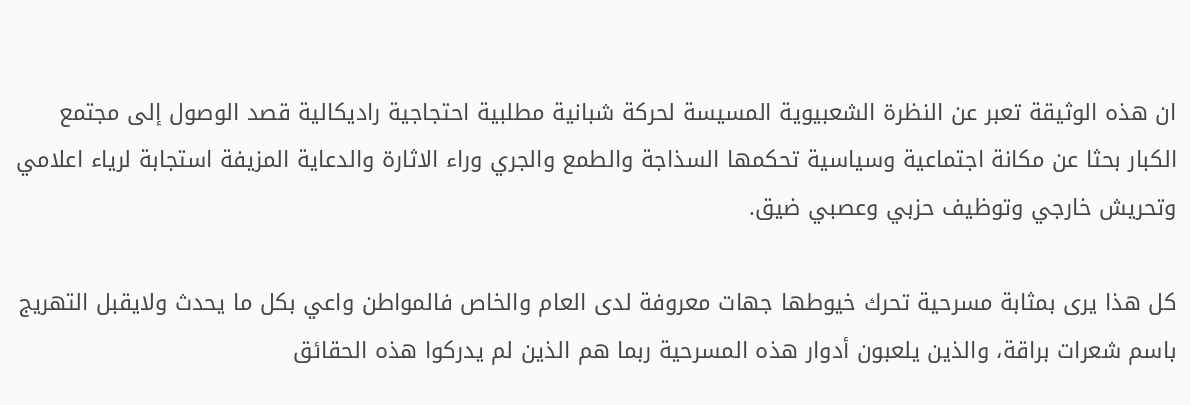ان هذه الوثيقة تعبر عن النظرة الشعبيوية المسيسة لحركة شبانية مطلبية احتجاجية راديكالية قصد الوصول إلى مجتمع الكبار بحثا عن مكانة اجتماعية وسياسية تحكمها السذاجة والطمع والجري وراء الاثارة والدعاية المزيفة استجابة لرياء اعلامي وتحريش خارجي وتوظيف حزبي وعصبي ضيق.

كل هذا يرى بمثابة مسرحية تحرك خيوطها جهات معروفة لدى العام والخاص فالمواطن واعي بكل ما يحدث ولايقبل التهريج باسم شعرات براقة، والذين يلعبون أدوار هذه المسرحية ربما هم الذين لم يدركوا هذه الحقائق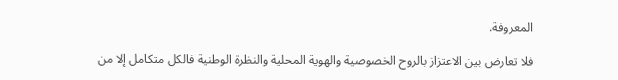المعروفة.

فلا تعارض بين الاعتزاز بالروح الخصوصية والهوية المحلية والنظرة الوطنية فالكل متكامل إلا من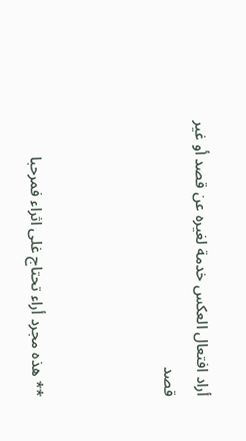أراد افتعال العكس خدمة لغيره عن قصد أو غير قصد



** هذه مجرد أراء تحتاج غلى اثراء فمرحبا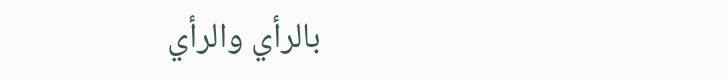بالرأي والرأي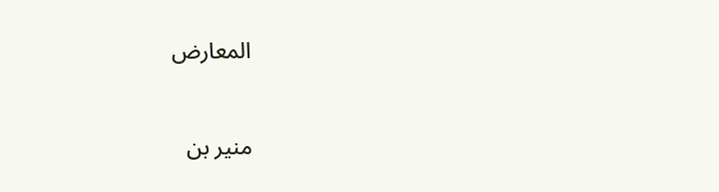المعارض



منير بن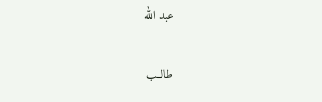عبد الله

طالــب